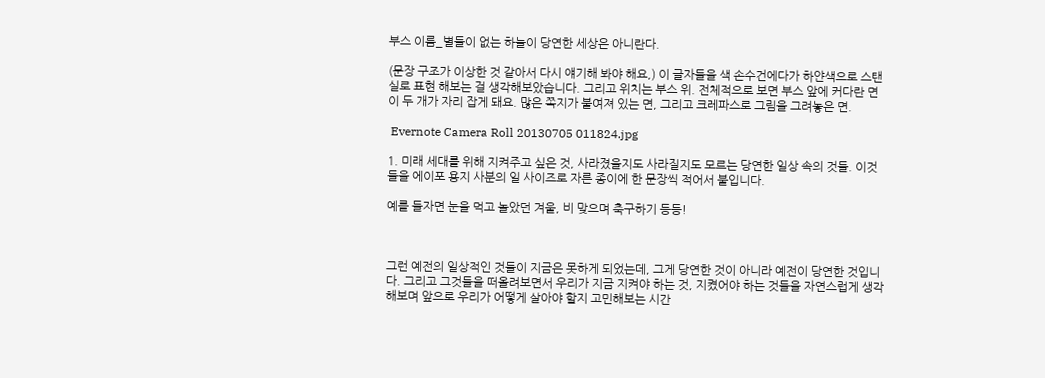부스 이름_별들이 없는 하늘이 당연한 세상은 아니란다.

(문장 구조가 이상한 것 같아서 다시 얘기해 봐야 해요,) 이 글자들을 색 손수건에다가 하얀색으로 스탠실로 표현 해보는 걸 생각해보았습니다. 그리고 위치는 부스 위. 전체적으로 보면 부스 앞에 커다란 면이 두 개가 자리 잡게 돼요. 많은 쪽지가 붙여져 있는 면, 그리고 크레파스로 그림을 그려놓은 면.

 Evernote Camera Roll 20130705 011824.jpg

1. 미래 세대를 위해 지켜주고 싶은 것, 사라졌을지도 사라질지도 모르는 당연한 일상 속의 것들. 이것들을 에이포 용지 사분의 일 사이즈로 자른 종이에 한 문장씩 적어서 붙입니다.

예를 들자면 눈을 먹고 놀았던 겨울, 비 맞으며 축구하기 등등!



그런 예전의 일상적인 것들이 지금은 못하게 되었는데, 그게 당연한 것이 아니라 예전이 당연한 것입니다. 그리고 그것들을 떠올려보면서 우리가 지금 지켜야 하는 것, 지켰어야 하는 것들을 자연스럽게 생각해보며 앞으로 우리가 어떻게 살아야 할지 고민해보는 시간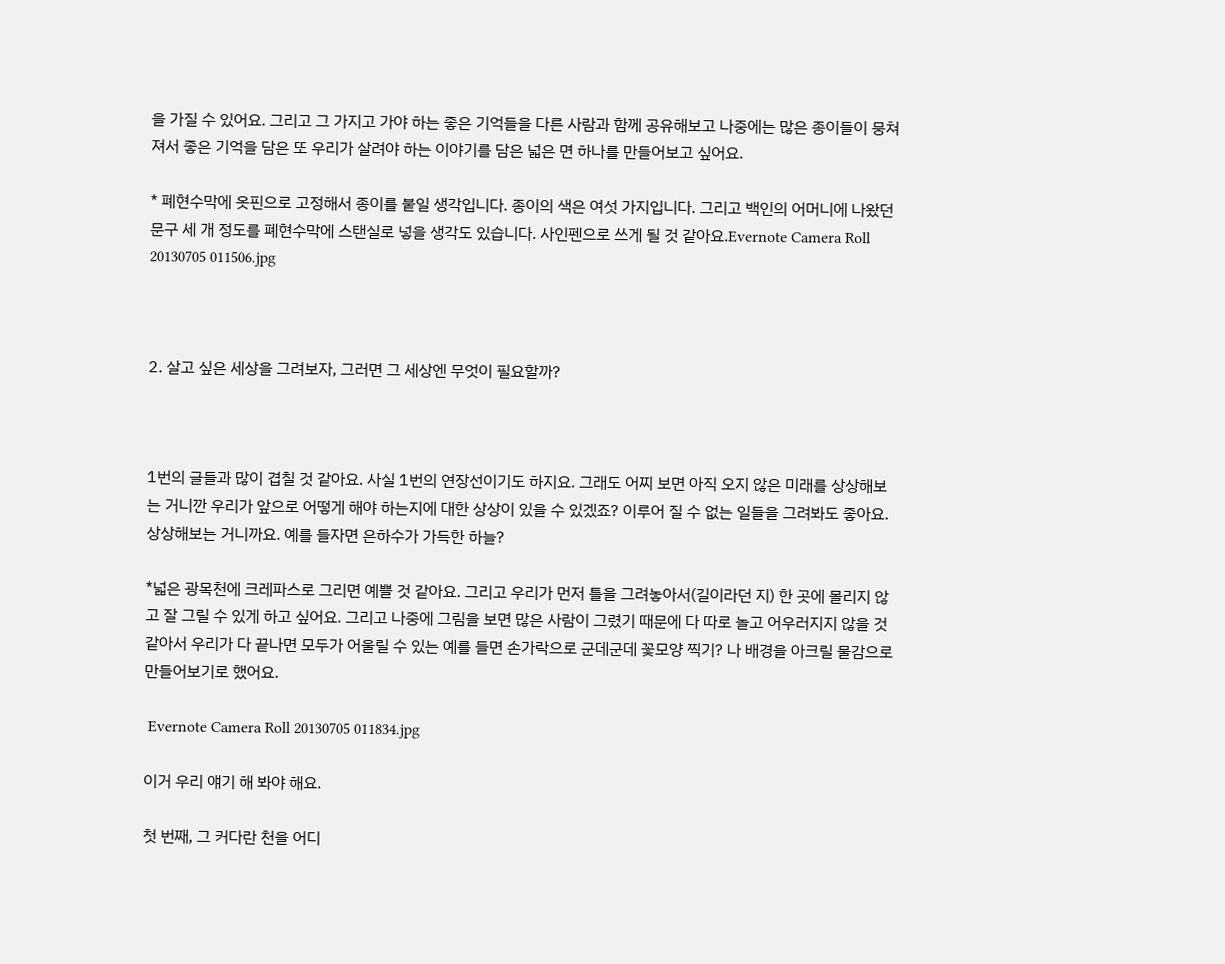을 가질 수 있어요. 그리고 그 가지고 가야 하는 좋은 기억들을 다른 사람과 함께 공유해보고 나중에는 많은 종이들이 뭉쳐져서 좋은 기억을 담은 또 우리가 살려야 하는 이야기를 담은 넓은 면 하나를 만들어보고 싶어요.

* 폐현수막에 옷핀으로 고정해서 종이를 붙일 생각입니다. 종이의 색은 여섯 가지입니다. 그리고 백인의 어머니에 나왔던 문구 세 개 정도를 폐현수막에 스탠실로 넣을 생각도 있습니다. 사인펜으로 쓰게 될 것 같아요.Evernote Camera Roll 20130705 011506.jpg



2. 살고 싶은 세상을 그려보자, 그러면 그 세상엔 무엇이 필요할까?



1번의 글들과 많이 겹칠 것 같아요. 사실 1번의 연장선이기도 하지요. 그래도 어찌 보면 아직 오지 않은 미래를 상상해보는 거니깐 우리가 앞으로 어떻게 해야 하는지에 대한 상상이 있을 수 있겠죠? 이루어 질 수 없는 일들을 그려봐도 좋아요. 상상해보는 거니까요. 예를 들자면 은하수가 가득한 하늘?

*넓은 광목천에 크레파스로 그리면 예쁠 것 같아요. 그리고 우리가 먼저 틀을 그려놓아서(길이라던 지) 한 곳에 몰리지 않고 잘 그릴 수 있게 하고 싶어요. 그리고 나중에 그림을 보면 많은 사람이 그렸기 때문에 다 따로 놀고 어우러지지 않을 것 같아서 우리가 다 끝나면 모두가 어울릴 수 있는 예를 들면 손가락으로 군데군데 꽃모양 찍기? 나 배경을 아크릴 물감으로 만들어보기로 했어요.

 Evernote Camera Roll 20130705 011834.jpg

이거 우리 얘기 해 봐야 해요.

첫 번째, 그 커다란 천을 어디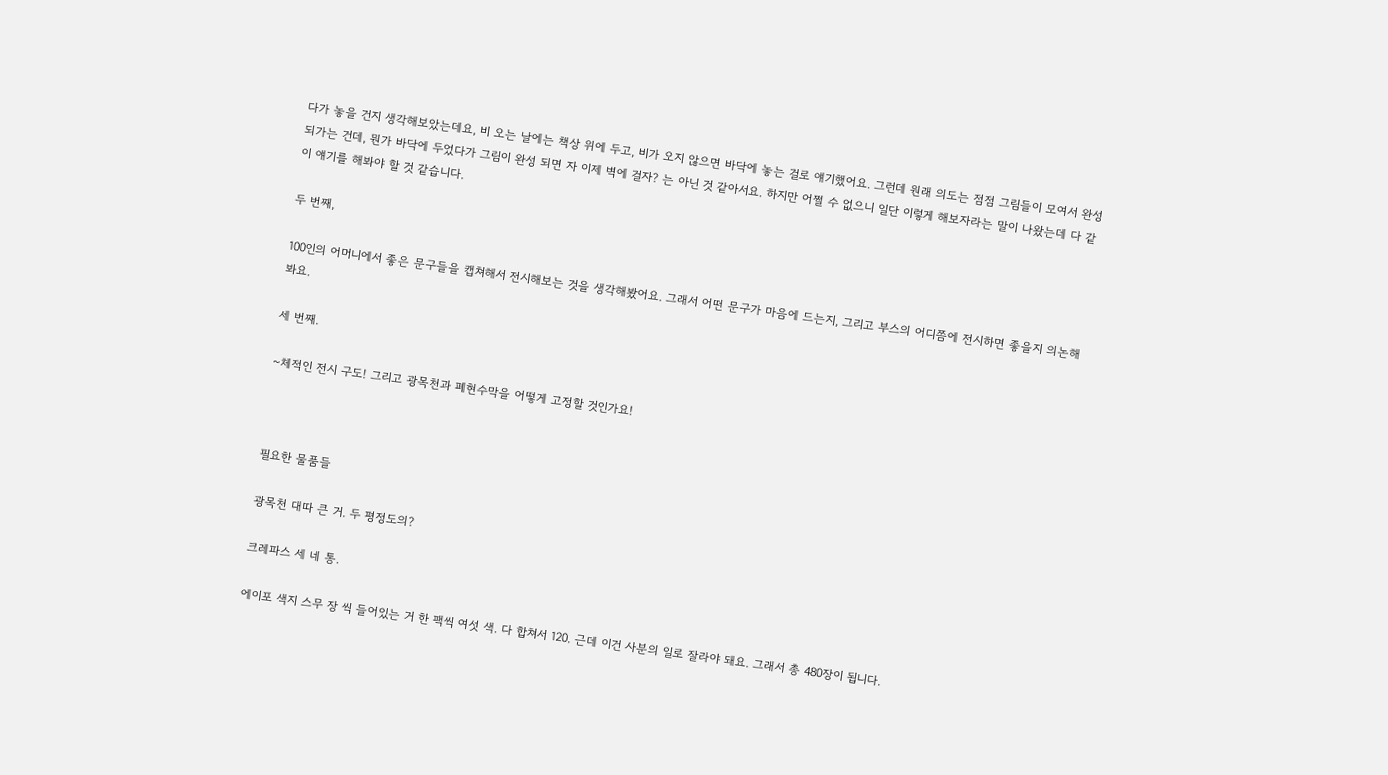다가 놓을 건지 생각해보았는데요, 비 오는 날에는 책상 위에 두고, 비가 오지 않으면 바닥에 놓는 걸로 얘기했어요. 그런데 원래 의도는 점점 그림들이 모여서 완성 되가는 건데, 뭔가 바닥에 두었다가 그림이 완성 되면 자 이제 벽에 걸자? 는 아닌 것 같아서요. 하지만 어쩔 수 없으니 일단 이렇게 해보자라는 말이 나왔는데 다 같이 얘기를 해봐야 할 것 같습니다.

두 번째,

100인의 어머니에서 좋은 문구들을 캡쳐해서 전시해보는 것을 생각해봤어요. 그래서 어떤 문구가 마음에 드는지, 그리고 부스의 어디쯤에 전시하면 좋을지 의논해봐요.

세 번째.

~체적인 전시 구도! 그리고 광목천과 폐현수막을 어떻게 고정할 것인가요!



필요한 물품들

광목천 대따 큰 거. 두 평정도의?

크레파스 세 네 통.

에이포 색지 스무 장 씩 들어있는 거 한 팩씩 여섯 색. 다 합쳐서 120. 근데 이건 사분의 일로 잘라야 돼요. 그래서 총 480장이 됩니다.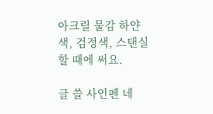아크릴 물감 하얀색, 검정색, 스탠실 할 때에 써요.

글 쓸 사인펜 네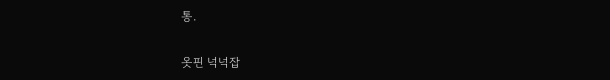통.

옷핀 넉넉잡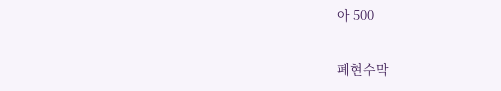아 500

폐현수막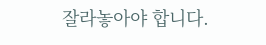잘라놓아야 합니다.